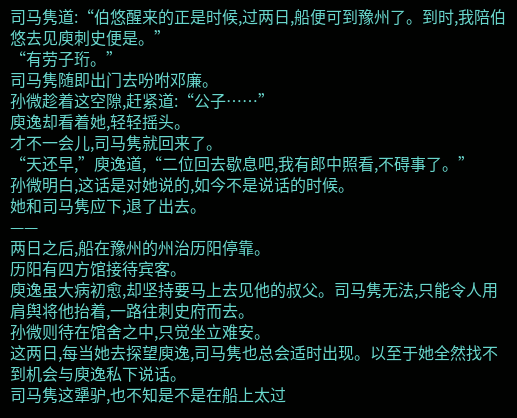司马隽道:“伯悠醒来的正是时候,过两日,船便可到豫州了。到时,我陪伯悠去见庾刺史便是。”
“有劳子珩。”
司马隽随即出门去吩咐邓廉。
孙微趁着这空隙,赶紧道:“公子……”
庾逸却看着她,轻轻摇头。
才不一会儿,司马隽就回来了。
“天还早,”庾逸道,“二位回去歇息吧,我有郎中照看,不碍事了。”
孙微明白,这话是对她说的,如今不是说话的时候。
她和司马隽应下,退了出去。
——
两日之后,船在豫州的州治历阳停靠。
历阳有四方馆接待宾客。
庾逸虽大病初愈,却坚持要马上去见他的叔父。司马隽无法,只能令人用肩舆将他抬着,一路往刺史府而去。
孙微则待在馆舍之中,只觉坐立难安。
这两日,每当她去探望庾逸,司马隽也总会适时出现。以至于她全然找不到机会与庾逸私下说话。
司马隽这犟驴,也不知是不是在船上太过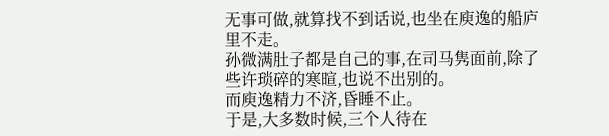无事可做,就算找不到话说,也坐在庾逸的船庐里不走。
孙微满肚子都是自己的事,在司马隽面前,除了些许琐碎的寒暄,也说不出别的。
而庾逸精力不济,昏睡不止。
于是,大多数时候,三个人待在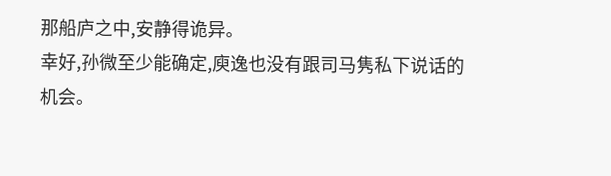那船庐之中,安静得诡异。
幸好,孙微至少能确定,庾逸也没有跟司马隽私下说话的机会。